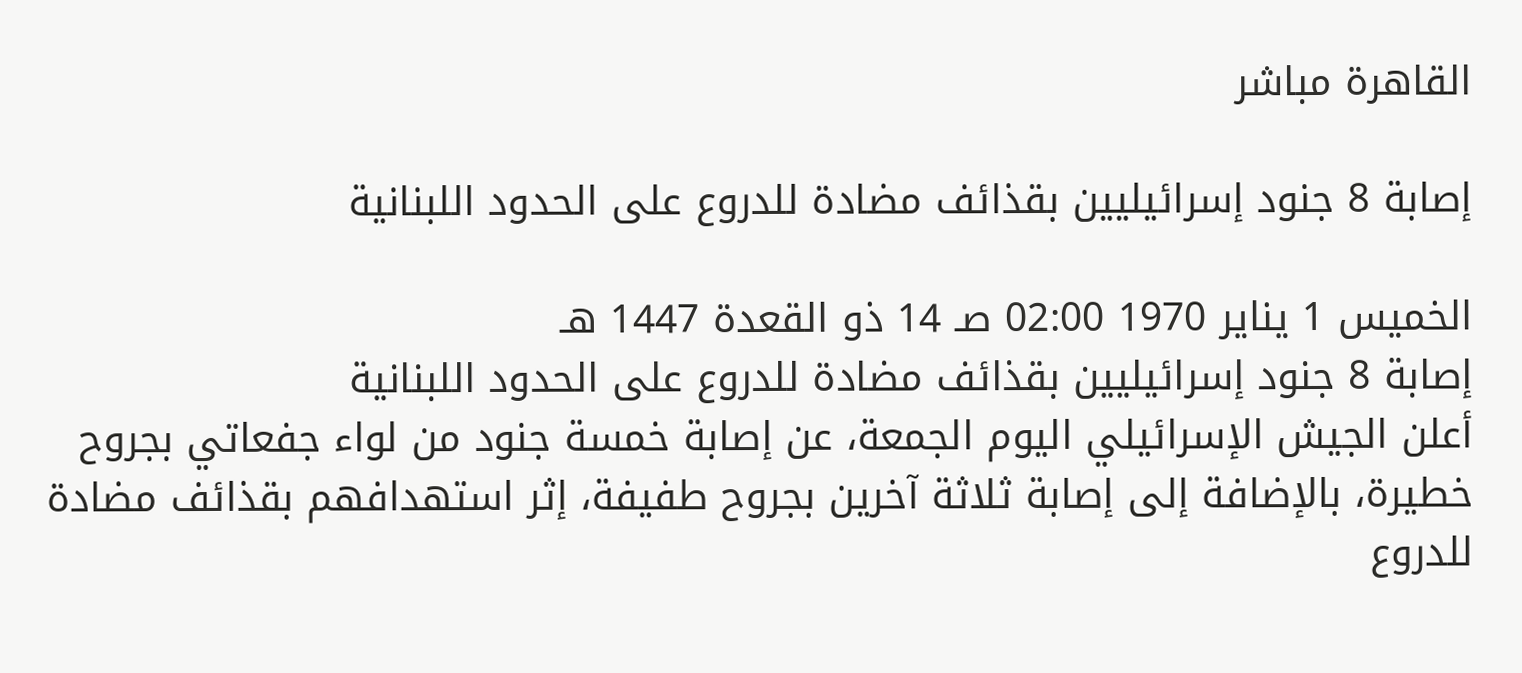القاهرة مباشر

إصابة 8 جنود إسرائيليين بقذائف مضادة للدروع على الحدود اللبنانية

الخميس 1 يناير 1970 02:00 صـ 14 ذو القعدة 1447 هـ
إصابة 8 جنود إسرائيليين بقذائف مضادة للدروع على الحدود اللبنانية
أعلن الجيش الإسرائيلي اليوم الجمعة، عن إصابة خمسة جنود من لواء جفعاتي بجروح خطيرة، بالإضافة إلى إصابة ثلاثة آخرين بجروح طفيفة، إثر استهدافهم بقذائف مضادة للدروع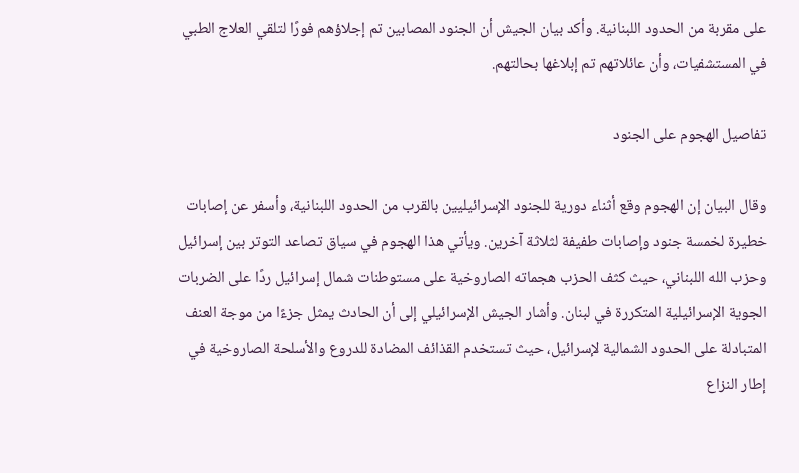على مقربة من الحدود اللبنانية. وأكد بيان الجيش أن الجنود المصابين تم إجلاؤهم فورًا لتلقي العلاج الطبي في المستشفيات، وأن عائلاتهم تم إبلاغها بحالتهم.

تفاصيل الهجوم على الجنود

وقال البيان إن الهجوم وقع أثناء دورية للجنود الإسرائيليين بالقرب من الحدود اللبنانية، وأسفر عن إصابات خطيرة لخمسة جنود وإصابات طفيفة لثلاثة آخرين. ويأتي هذا الهجوم في سياق تصاعد التوتر بين إسرائيل وحزب الله اللبناني، حيث كثف الحزب هجماته الصاروخية على مستوطنات شمال إسرائيل ردًا على الضربات الجوية الإسرائيلية المتكررة في لبنان. وأشار الجيش الإسرائيلي إلى أن الحادث يمثل جزءًا من موجة العنف المتبادلة على الحدود الشمالية لإسرائيل، حيث تستخدم القذائف المضادة للدروع والأسلحة الصاروخية في إطار النزاع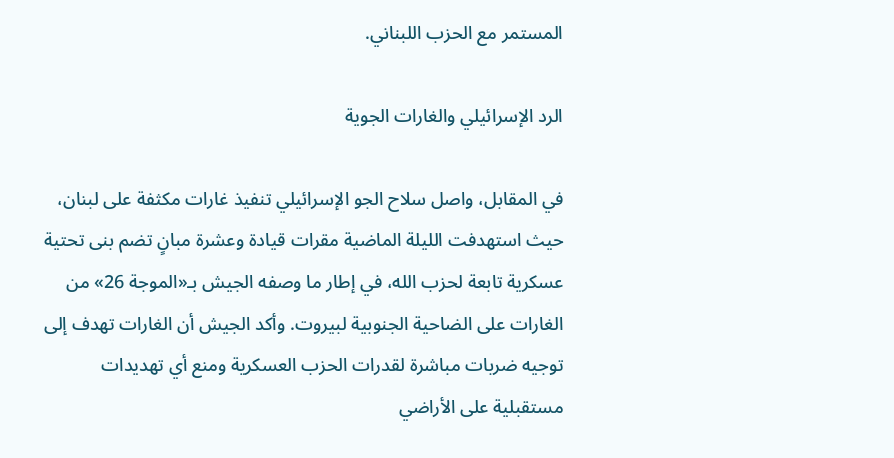المستمر مع الحزب اللبناني.

الرد الإسرائيلي والغارات الجوية

في المقابل، واصل سلاح الجو الإسرائيلي تنفيذ غارات مكثفة على لبنان، حيث استهدفت الليلة الماضية مقرات قيادة وعشرة مبانٍ تضم بنى تحتية عسكرية تابعة لحزب الله، في إطار ما وصفه الجيش بـ«الموجة 26» من الغارات على الضاحية الجنوبية لبيروت. وأكد الجيش أن الغارات تهدف إلى توجيه ضربات مباشرة لقدرات الحزب العسكرية ومنع أي تهديدات مستقبلية على الأراضي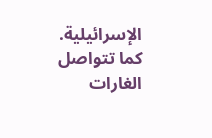الإسرائيلية. كما تتواصل الغارات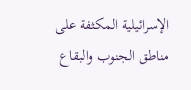الإسرائيلية المكثفة على مناطق الجنوب والبقاع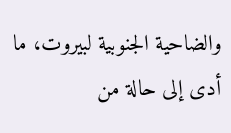والضاحية الجنوبية لبيروت، ما أدى إلى حالة من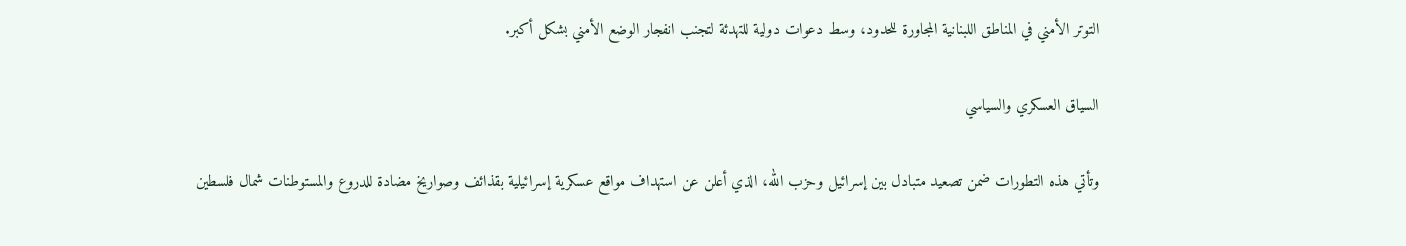التوتر الأمني في المناطق اللبنانية المجاورة للحدود، وسط دعوات دولية للتهدئة لتجنب انفجار الوضع الأمني بشكل أكبر.

السياق العسكري والسياسي

وتأتي هذه التطورات ضمن تصعيد متبادل بين إسرائيل وحزب الله، الذي أعلن عن استهداف مواقع عسكرية إسرائيلية بقذائف وصواريخ مضادة للدروع والمستوطنات شمال فلسطين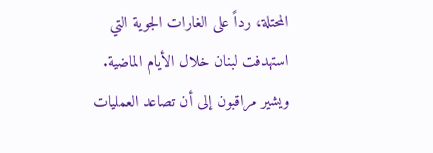المحتلة، رداً على الغارات الجوية التي استهدفت لبنان خلال الأيام الماضية. ويشير مراقبون إلى أن تصاعد العمليات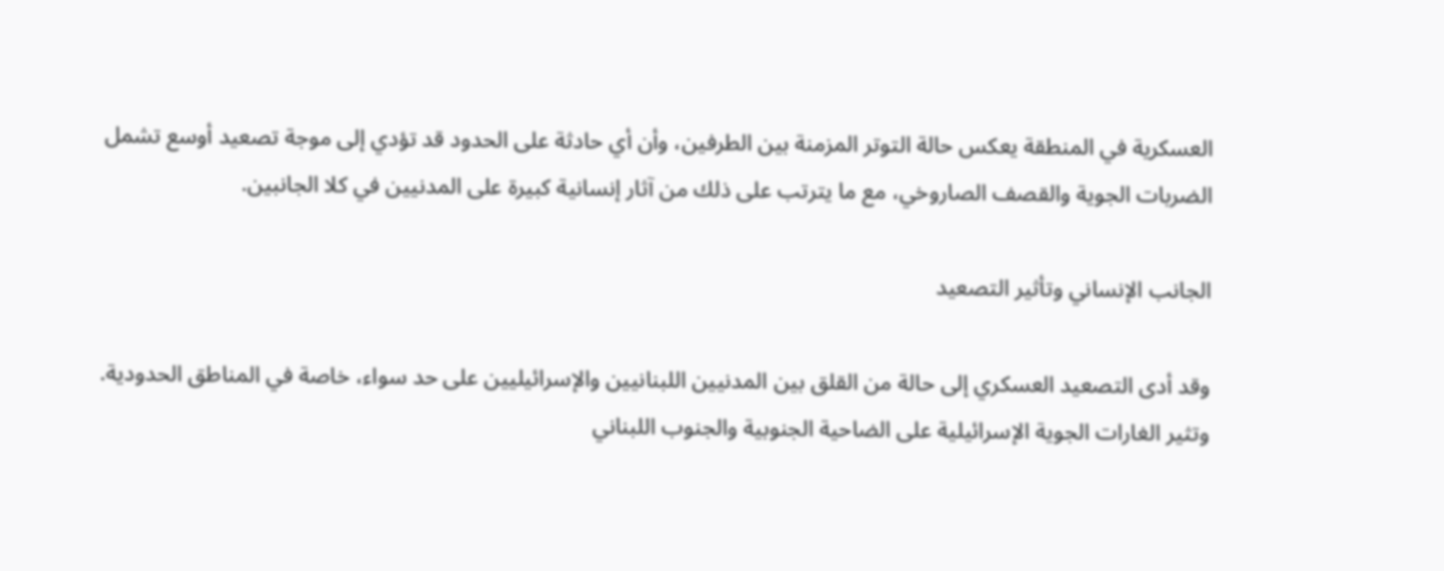العسكرية في المنطقة يعكس حالة التوتر المزمنة بين الطرفين، وأن أي حادثة على الحدود قد تؤدي إلى موجة تصعيد أوسع تشمل الضربات الجوية والقصف الصاروخي، مع ما يترتب على ذلك من آثار إنسانية كبيرة على المدنيين في كلا الجانبين.

الجانب الإنساني وتأثير التصعيد

وقد أدى التصعيد العسكري إلى حالة من القلق بين المدنيين اللبنانيين والإسرائيليين على حد سواء، خاصة في المناطق الحدودية. وتثير الغارات الجوية الإسرائيلية على الضاحية الجنوبية والجنوب اللبناني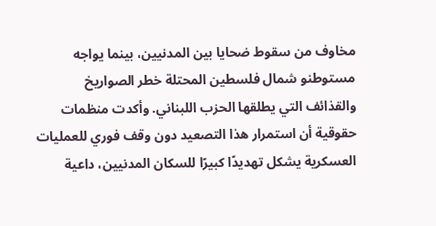مخاوف من سقوط ضحايا بين المدنيين، بينما يواجه مستوطنو شمال فلسطين المحتلة خطر الصواريخ والقذائف التي يطلقها الحزب اللبناني. وأكدت منظمات حقوقية أن استمرار هذا التصعيد دون وقف فوري للعمليات العسكرية يشكل تهديدًا كبيرًا للسكان المدنيين، داعية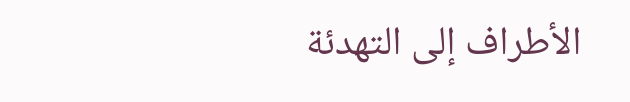الأطراف إلى التهدئة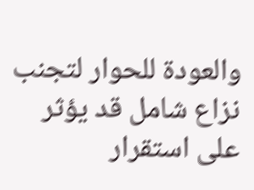والعودة للحوار لتجنب نزاع شامل قد يؤثر على استقرار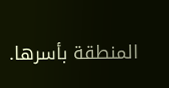المنطقة بأسرها.